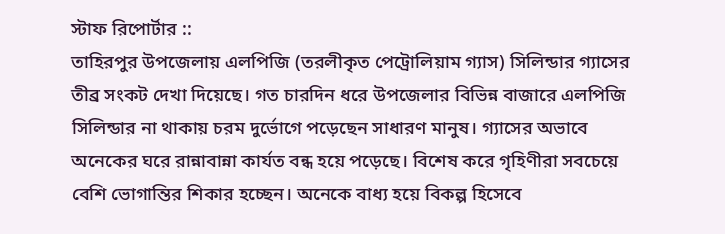স্টাফ রিপোর্টার ::
তাহিরপুর উপজেলায় এলপিজি (তরলীকৃত পেট্রোলিয়াম গ্যাস) সিলিন্ডার গ্যাসের তীব্র সংকট দেখা দিয়েছে। গত চারদিন ধরে উপজেলার বিভিন্ন বাজারে এলপিজি সিলিন্ডার না থাকায় চরম দুর্ভোগে পড়েছেন সাধারণ মানুষ। গ্যাসের অভাবে অনেকের ঘরে রান্নাবান্না কার্যত বন্ধ হয়ে পড়েছে। বিশেষ করে গৃহিণীরা সবচেয়ে বেশি ভোগান্তির শিকার হচ্ছেন। অনেকে বাধ্য হয়ে বিকল্প হিসেবে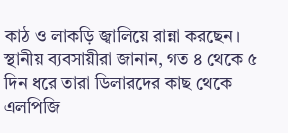কাঠ ও লাকড়ি জ্বালিয়ে রান্না করছেন।
স্থানীয় ব্যবসায়ীরা জানান, গত ৪ থেকে ৫ দিন ধরে তারা ডিলারদের কাছ থেকে এলপিজি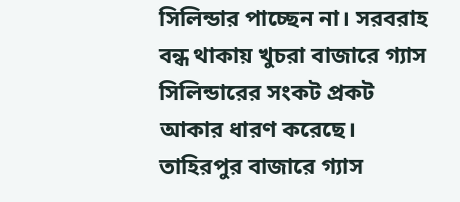সিলিন্ডার পাচ্ছেন না। সরবরাহ বন্ধ থাকায় খুচরা বাজারে গ্যাস সিলিন্ডারের সংকট প্রকট আকার ধারণ করেছে। তাহিরপুর বাজারে গ্যাস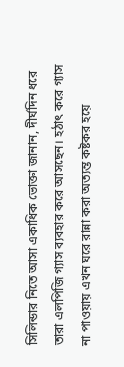সিলিন্ডার নিতে আসা একাধিক ভোক্তা জানান, দীর্ঘদিন ধরে তারা এলপিজি গ্যাস ব্যবহার করে আসছেন। হঠাৎ করে গ্যাস না পাওয়ায় এখন ঘরে রান্না করা অত্যন্ত কষ্টকর হয়ে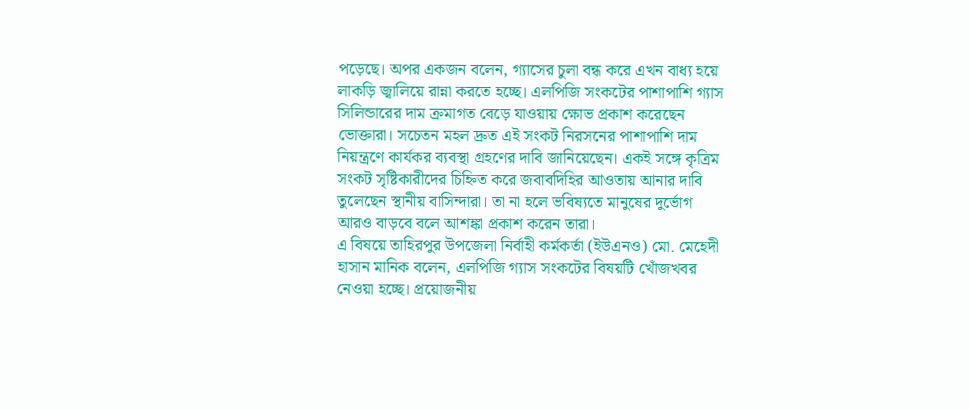পড়েছে। অপর একজন বলেন, গ্যাসের চুলা বন্ধ করে এখন বাধ্য হয়ে লাকড়ি জ্বালিয়ে রান্না করতে হচ্ছে। এলপিজি সংকটের পাশাপাশি গ্যাস সিলিন্ডারের দাম ক্রমাগত বেড়ে যাওয়ায় ক্ষোভ প্রকাশ করেছেন ভোক্তারা। সচেতন মহল দ্রুত এই সংকট নিরসনের পাশাপাশি দাম নিয়ন্ত্রণে কার্যকর ব্যবস্থা গ্রহণের দাবি জানিয়েছেন। একই সঙ্গে কৃত্রিম সংকট সৃষ্টিকারীদের চিহ্নিত করে জবাবদিহির আওতায় আনার দাবি তুলেছেন স্থানীয় বাসিন্দারা। তা না হলে ভবিষ্যতে মানুষের দুর্ভোগ আরও বাড়বে বলে আশঙ্কা প্রকাশ করেন তারা।
এ বিষয়ে তাহিরপুর উপজেলা নির্বাহী কর্মকর্তা (ইউএনও) মো. মেহেদী হাসান মানিক বলেন, এলপিজি গ্যাস সংকটের বিষয়টি খোঁজখবর নেওয়া হচ্ছে। প্রয়োজনীয়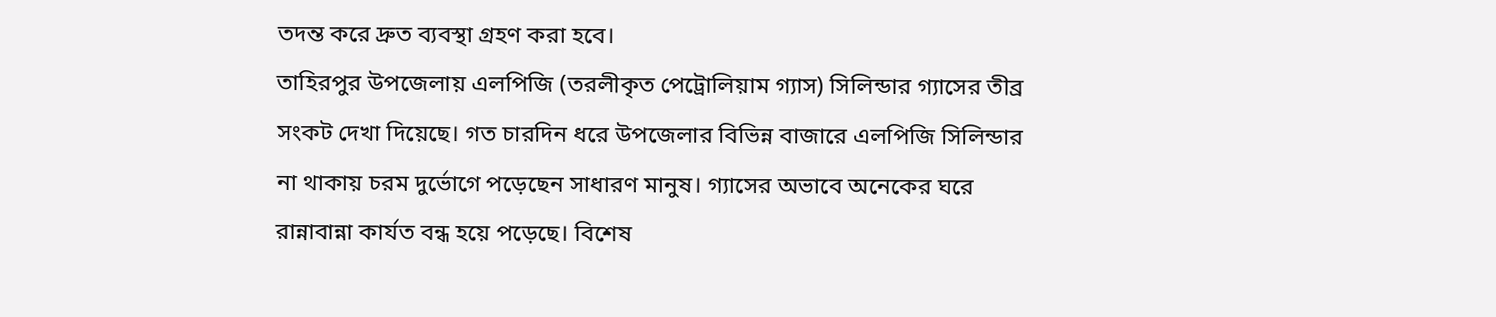তদন্ত করে দ্রুত ব্যবস্থা গ্রহণ করা হবে।
তাহিরপুর উপজেলায় এলপিজি (তরলীকৃত পেট্রোলিয়াম গ্যাস) সিলিন্ডার গ্যাসের তীব্র সংকট দেখা দিয়েছে। গত চারদিন ধরে উপজেলার বিভিন্ন বাজারে এলপিজি সিলিন্ডার না থাকায় চরম দুর্ভোগে পড়েছেন সাধারণ মানুষ। গ্যাসের অভাবে অনেকের ঘরে রান্নাবান্না কার্যত বন্ধ হয়ে পড়েছে। বিশেষ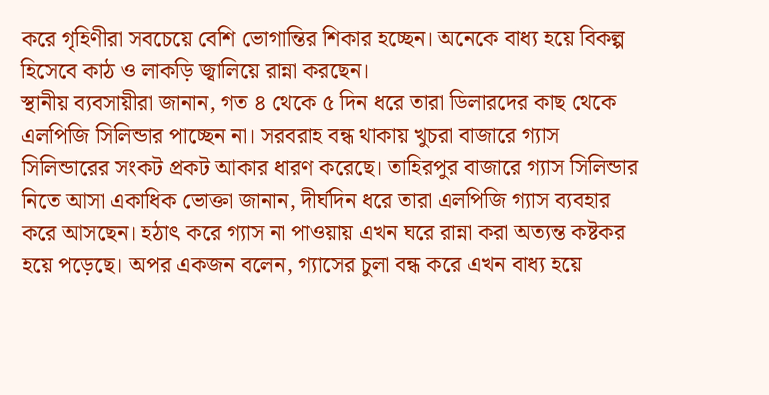করে গৃহিণীরা সবচেয়ে বেশি ভোগান্তির শিকার হচ্ছেন। অনেকে বাধ্য হয়ে বিকল্প হিসেবে কাঠ ও লাকড়ি জ্বালিয়ে রান্না করছেন।
স্থানীয় ব্যবসায়ীরা জানান, গত ৪ থেকে ৫ দিন ধরে তারা ডিলারদের কাছ থেকে এলপিজি সিলিন্ডার পাচ্ছেন না। সরবরাহ বন্ধ থাকায় খুচরা বাজারে গ্যাস সিলিন্ডারের সংকট প্রকট আকার ধারণ করেছে। তাহিরপুর বাজারে গ্যাস সিলিন্ডার নিতে আসা একাধিক ভোক্তা জানান, দীর্ঘদিন ধরে তারা এলপিজি গ্যাস ব্যবহার করে আসছেন। হঠাৎ করে গ্যাস না পাওয়ায় এখন ঘরে রান্না করা অত্যন্ত কষ্টকর হয়ে পড়েছে। অপর একজন বলেন, গ্যাসের চুলা বন্ধ করে এখন বাধ্য হয়ে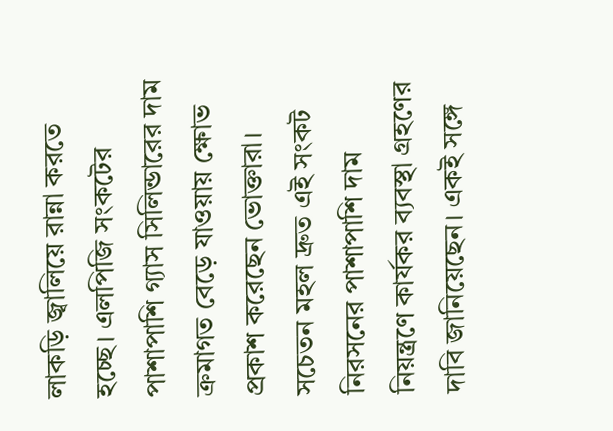লাকড়ি জ্বালিয়ে রান্না করতে হচ্ছে। এলপিজি সংকটের পাশাপাশি গ্যাস সিলিন্ডারের দাম ক্রমাগত বেড়ে যাওয়ায় ক্ষোভ প্রকাশ করেছেন ভোক্তারা। সচেতন মহল দ্রুত এই সংকট নিরসনের পাশাপাশি দাম নিয়ন্ত্রণে কার্যকর ব্যবস্থা গ্রহণের দাবি জানিয়েছেন। একই সঙ্গে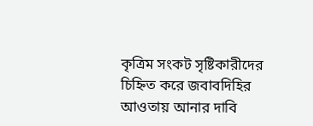কৃত্রিম সংকট সৃষ্টিকারীদের চিহ্নিত করে জবাবদিহির আওতায় আনার দাবি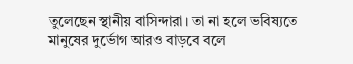তুলেছেন স্থানীয় বাসিন্দারা। তা না হলে ভবিষ্যতে মানুষের দুর্ভোগ আরও বাড়বে বলে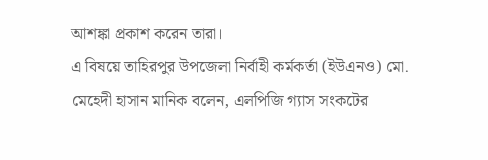আশঙ্কা প্রকাশ করেন তারা।
এ বিষয়ে তাহিরপুর উপজেলা নির্বাহী কর্মকর্তা (ইউএনও) মো. মেহেদী হাসান মানিক বলেন, এলপিজি গ্যাস সংকটের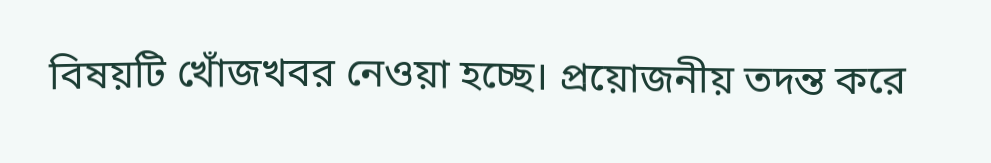বিষয়টি খোঁজখবর নেওয়া হচ্ছে। প্রয়োজনীয় তদন্ত করে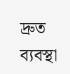দ্রুত ব্যবস্থা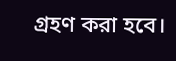গ্রহণ করা হবে।